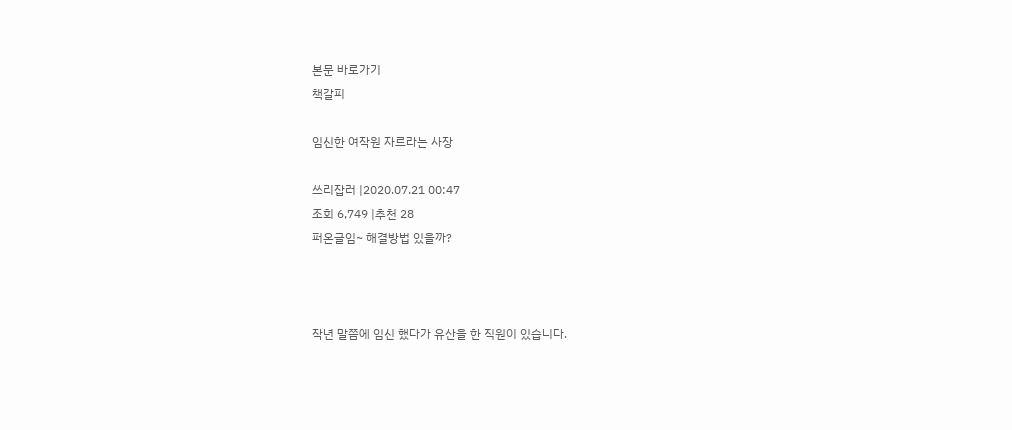본문 바로가기
책갈피

임신한 여작원 자르라는 사장

쓰리잡러 |2020.07.21 00:47
조회 6,749 |추천 28
퍼온글임~ 해결방법 있을까?



작년 말쯤에 임신 했다가 유산을 한 직원이 있습니다.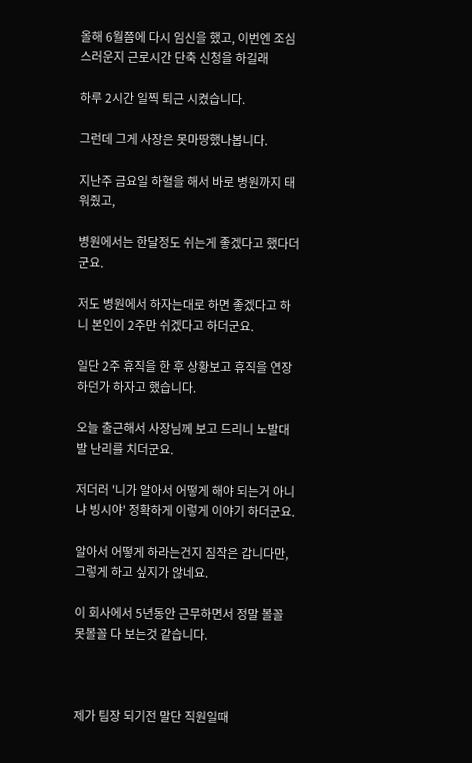올해 6월쯤에 다시 임신을 했고, 이번엔 조심스러운지 근로시간 단축 신청을 하길래

하루 2시간 일찍 퇴근 시켰습니다.

그런데 그게 사장은 못마땅했나봅니다.

지난주 금요일 하혈을 해서 바로 병원까지 태워줬고,

병원에서는 한달정도 쉬는게 좋겠다고 했다더군요.

저도 병원에서 하자는대로 하면 좋겠다고 하니 본인이 2주만 쉬겠다고 하더군요.

일단 2주 휴직을 한 후 상황보고 휴직을 연장하던가 하자고 했습니다.

오늘 출근해서 사장님께 보고 드리니 노발대발 난리를 치더군요.

저더러 '니가 알아서 어떻게 해야 되는거 아니냐 빙시야' 정확하게 이렇게 이야기 하더군요.

알아서 어떻게 하라는건지 짐작은 갑니다만, 그렇게 하고 싶지가 않네요.

이 회사에서 5년동안 근무하면서 정말 볼꼴 못볼꼴 다 보는것 같습니다.



제가 팀장 되기전 말단 직원일때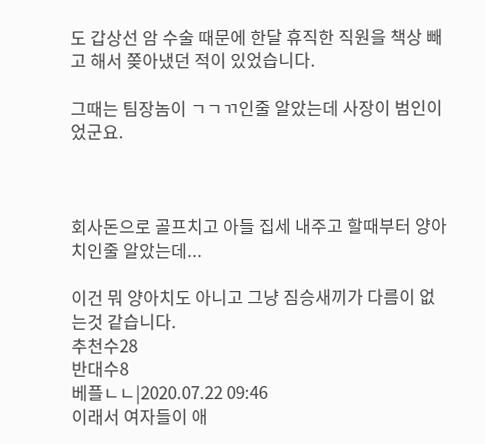도 갑상선 암 수술 때문에 한달 휴직한 직원을 책상 빼고 해서 쫒아냈던 적이 있었습니다.

그때는 팀장놈이 ㄱㄱㄲ인줄 알았는데 사장이 범인이었군요.



회사돈으로 골프치고 아들 집세 내주고 할때부터 양아치인줄 알았는데...

이건 뭐 양아치도 아니고 그냥 짐승새끼가 다름이 없는것 같습니다.
추천수28
반대수8
베플ㄴㄴ|2020.07.22 09:46
이래서 여자들이 애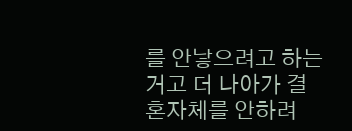를 안낳으려고 하는거고 더 나아가 결혼자체를 안하려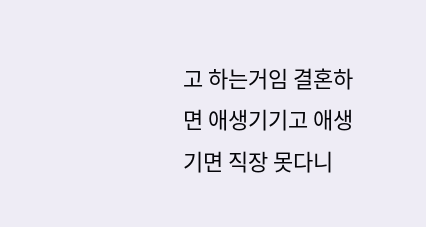고 하는거임 결혼하면 애생기기고 애생기면 직장 못다니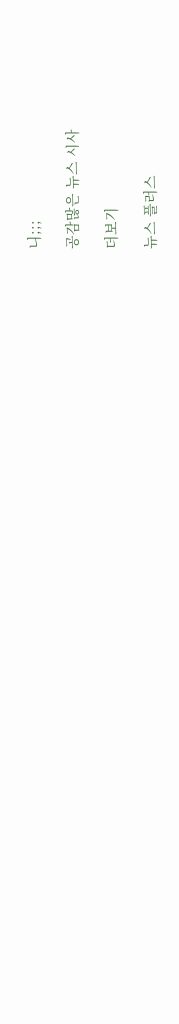니;;;

공감많은 뉴스 시사

더보기

뉴스 플러스